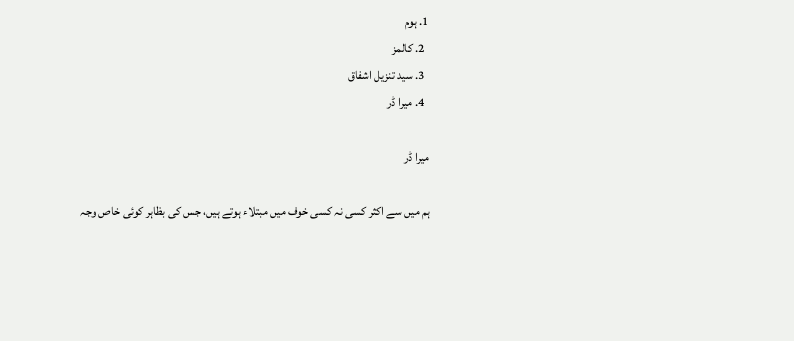1. ہوم
  2. کالمز
  3. سید تنزیل اشفاق
  4. میرا ڈر

میرا ڈر

ہم میں سے اکثر کسی نہ کسی خوف میں مبتلاء ہوتے ہیں، جس کی بظاہر کوئی خاص وجہ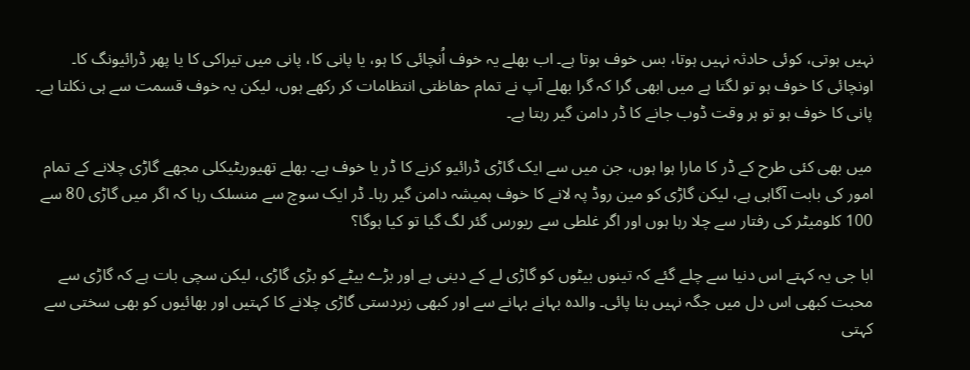نہیں ہوتی، کوئی حادثہ نہیں ہوتا، بس خوف ہوتا ہے۔ اب بھلے یہ خوف اُنچائی کا ہو، یا پانی کا، پانی میں تیراکی کا یا پھر ڈرائیونگ کا۔ اونچائی کا خوف ہو تو لگتا ہے میں ابھی گرا کہ گرا بھلے آپ نے تمام حفاظتی انتظامات کر رکھے ہوں، لیکن یہ خوف قسمت سے ہی نکلتا ہے۔ پانی کا خوف ہو تو ہر وقت ڈوب جانے کا ڈر دامن گیر رہتا ہے۔

میں بھی کئی طرح کے ڈر کا مارا ہوا ہوں، جن میں سے ایک گاڑی ڈرائیو کرنے کا ڈر یا خوف ہے۔ بھلے تھیوریٹیکلی مجھے گاڑی چلانے کے تمام امور کی بابت آگاہی ہے، لیکن گاڑی کو مین روڈ پہ لانے کا خوف ہمیشہ دامن گیر رہا۔ ڈر ایک سوچ سے منسلک رہا کہ اگر میں گاڑی 80 سے 100 کلومیٹر کی رفتار سے چلا رہا ہوں اور اگر غلطی سے ریورس گئر لگ گیا تو کیا ہوگا؟

ابا جی یہ کہتے اس دنیا سے چلے گئے کہ تینوں بیٹوں کو گاڑی لے کے دینی ہے اور بڑے بیٹے کو بڑی گاڑی، لیکن سچی بات ہے کہ گاڑی سے محبت کبھی اس دل میں جگہ نہیں بنا پائی۔ والدہ بہانے بہانے سے اور کبھی زبردستی گاڑی چلانے کا کہتیں اور بھائیوں کو بھی سختی سے کہتی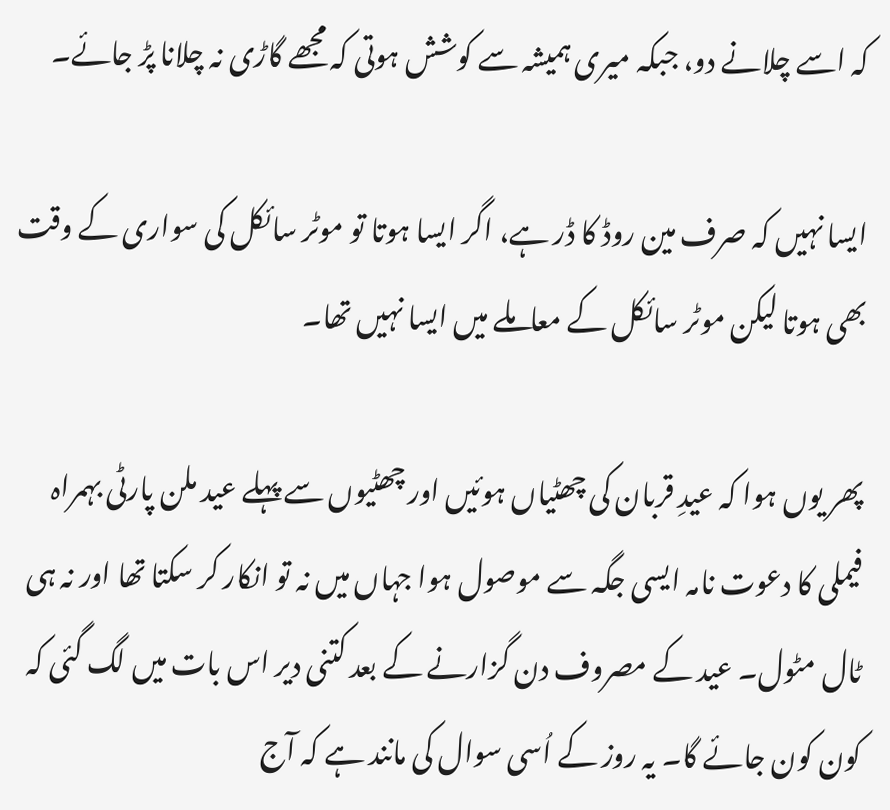کہ اسے چلانے دو، جبکہ میری ہمیشہ سے کوشش ہوتی کہ مجھے گاڑی نہ چلانا پڑ جائے۔

ایسا نہیں کہ صرف مین روڈ کا ڈر ہے، اگر ایسا ہوتا تو موٹر سائکل کی سواری کے وقت بھی ہوتا لیکن موٹر سائکل کے معاملے میں ایسا نہیں تھا۔

پھر یوں ہوا کہ عیدِ قربان کی چھٹیاں ہوئیں اور چھٹیوں سے پہلے عید ملن پارٹی بہمراہ فیملی کا دعوت نامہ ایسی جگہ سے موصول ہوا جہاں میں نہ تو انکار کر سکتا تھا اور نہ ہی ٹال مٹول۔ عید کے مصروف دن گزارنے کے بعد کتنی دیر اس بات میں لگ گئی کہ کون کون جائے گا۔ یہ روز کے اُسی سوال کی مانند ہے کہ آج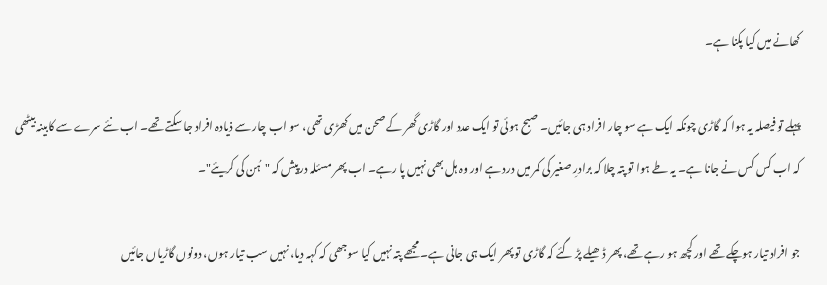کھانے میں کیا پکنا ہے۔

پہلے تو فیصلہ یہ ہوا کہ گاڑی چونکہ ایک ہے سو چار افراد ہی جائیں۔ صبح ہوئی تو ایک عدد اور گاڑی گھر کے صحن میں کھڑی تھی، سو اب چار سے ذیادہ افراد جا سکتے تھے۔ اب نئے سرے سے کابینہ بیٹھی کہ اب کس کس نے جانا ہے۔ یہ طے ہوا تو پتہ چلا کہ برادرِ صغیر کی کمر میں درد ہے اور وہ ہل بھی نہیں پا رہے۔ اب پھر مسئلہ درپیش کہ "ہُن کی کریئے"۔

جو افراد تیار ہوچکے تھے اور کچھ ہو رہے تھے، پھر ڈھیلے پڑ گئے کہ گاڑی تو پھر ایک ہی جانی ہے۔ مجھے پتہ نہیں کیا سوجھی کہ کہہ دیا، نہیں سب تیار ہوں، دونوں گاڑیاں جائیں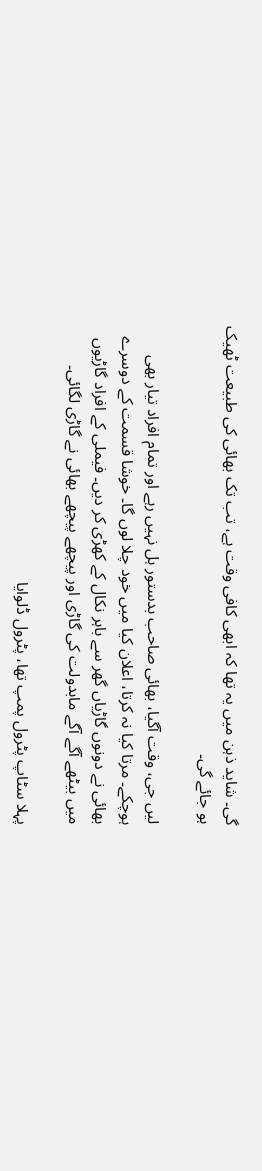گی۔ شاید ذہن میں یہ تھا کہ ابھی کافی وقت ہے، تب تک بھائی کی طبیعت ٹھیک ہو جائے گی۔

لیں جی، وقت آگیا، بھائی صاحب بدستور ہل نہیں رہے اور تمام افراد تیار بھی ہوچکے۔ مرتا کیا نہ کرتا، اعلان کیا میں خود چلا لوں گا۔ خوشا قسمت کے دوسرے بھائی نے دونوں گاڑیاں گھر سے باہر نکال کے کھڑی کر دیں۔ فیملی کے افراد گاڑیوں میں بیٹھے آگے آگے مابدولت کی گاڑی اور پیچھے پیچھے بھائی نے گاڑی لگائی۔

پہلا سٹاپ پٹرول پمپ تھا، پٹرول ڈلوایا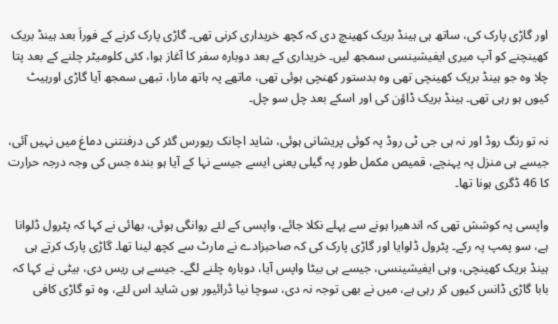اور گاڑی پارک کی، ساتھ ہی ہینڈ بریک کھینچ دی کہ کچھ خریداری کرنی تھی۔ گاڑی پارک کرنے کے فوراَ بعد ہینڈ بریک کھینچنے کو آپ میری ایفیشینسی سمجھ لیں۔ خریداری کے بعد دوبارہ سفر کا آغاز ہوا، کئی کلومیٹر چلنے کے بعد پتا چلا وہ جو ہینڈ بریک کھینچی تھی وہ بدستور کھنچی ہوئی تھی، ماتھے پہ ہاتھ مارا، تبھی سمجھ آیا گاڑی اورہیٹ کیوں ہو رہی تھی۔ ہینڈ بریک ڈاؤن کی اور اسکے بعد چل سو چل۔

نہ تو رنگ روڈ اور نہ ہی جی ٹی روڈ پہ کوئی پریشانی ہوئی، شاید اچانک ریورس گئر کی درفنتنی دماغ میں نہیں آئی، جیسے ہی منزل پہ پہنچے، قمیص مکمل طور پہ گیلی یعنی ایسے جیسے نہا کے آیا ہو بندہ جس کی وجہ درجہ حرارت کا 46 ڈگری ہونا تھا۔

واپسی پہ کوشش تھی کہ اندھیرا ہونے سے پہلے نکلا جائے، واپسی کے لئے روانگی ہوئی، بھائی نے کہا کہ پٹرول ڈلوانا ہے، سو پمپ پہ رکے۔ پٹرول ڈلوایا اور گاڑی پارک کی کہ صاحبزادے نے مارٹ سے کچھ لینا تھا۔ گاڑی پارک کرتے ہی ہینڈ بریک کھینچی، وہی ایفیشینسی، جیسے ہی بیٹا واپس آیا، دوبارہ چلنے لگے۔ جیسے ہی ریس دی، بیٹی نے کہا کہ بابا گاڑی ڈانس کیوں کر رہی ہے، میں نے بھی توجہ نہ دی، سوچا نیا ڈرائیور ہوں شاید اس لئے، وہ تو گاڑی کافی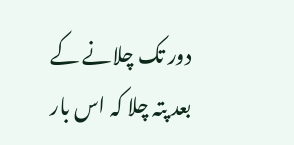دور تک چلانے کے بعد پتہ چلا کہ اس بار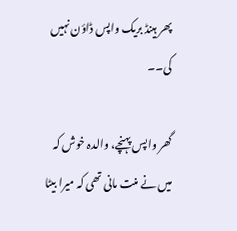پھر ہینڈ بریک واپس ڈاؤن نہیں کی۔۔

گھر واپس پہنچے، والدہ خوش کہ میں نے منت مانی تھی کہ میرا بیٹا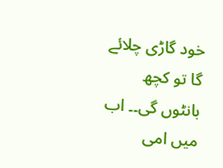خود گاڑی چلائے گا تو کچھ بانٹوں گی۔۔ اب میں امی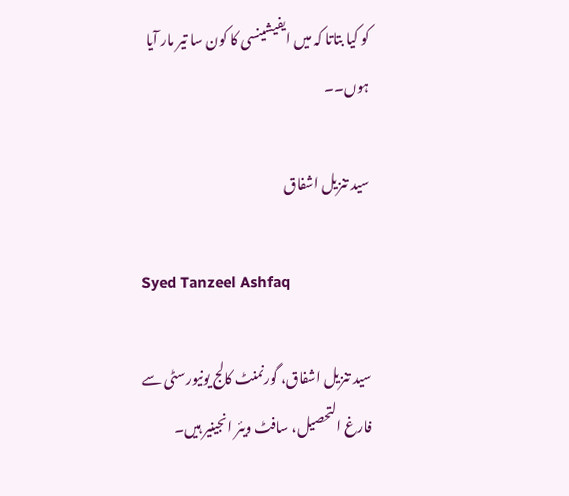کو کیا بتاتا کہ میں ایفیشینسی کا کون سا تیر مار آیا ہوں۔۔

سید تنزیل اشفاق

Syed Tanzeel Ashfaq

سید تنزیل اشفاق، گورنمنٹ کالج یونیورسٹی سے فارغ التحصیل، سافٹ ویئر انجینیر ہیں۔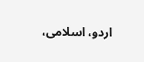اردو، اسلامی،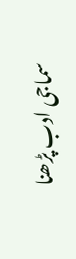سماجی ادب پڑھنا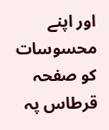اور اپنے محسوسات کو صفحہ قرطاس پہ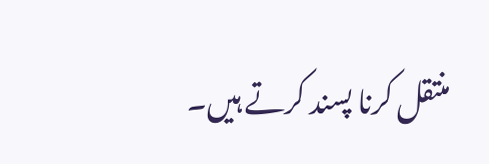منتقل کرنا پسند کرتے ہیں۔